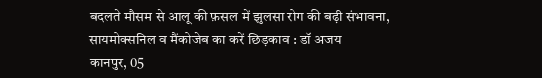बदलते मौसम से आलू की फ़सल में झुलसा रोग की बढ़ी संभावना, सायमोक्सनिल व मैंकोजेब का करें छिड़काव : डॉ अजय
कानपुर, 05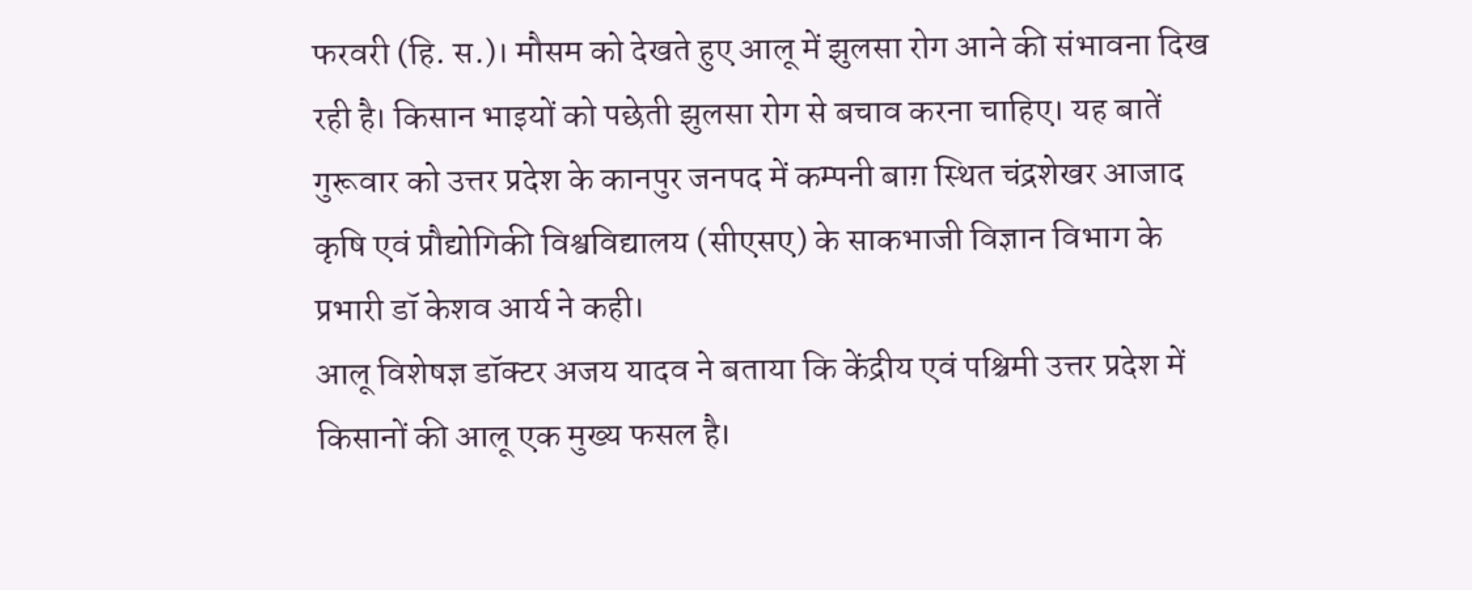फरवरी (हि. स.)। मौसम को देखते हुए आलू में झुलसा रोग आने की संभावना दिख रही है। किसान भाइयों को पछेती झुलसा रोग से बचाव करना चाहिए। यह बातें गुरूवार को उत्तर प्रदेश के कानपुर जनपद में कम्पनी बाग़ स्थित चंद्रशेखर आजाद कृषि एवं प्रौद्योगिकी विश्वविद्यालय (सीएसए) के साकभाजी विज्ञान विभाग के प्रभारी डॉ केशव आर्य ने कही।
आलू विशेषज्ञ डॉक्टर अजय यादव ने बताया कि केंद्रीय एवं पश्चिमी उत्तर प्रदेश में किसानों की आलू एक मुख्य फसल है।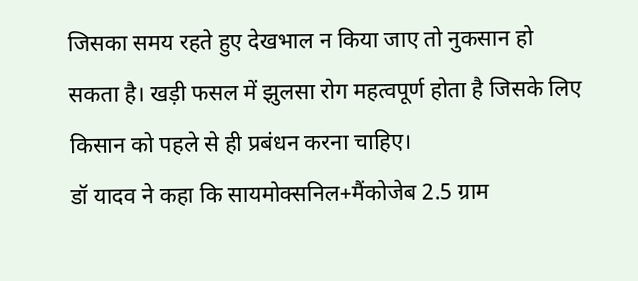जिसका समय रहते हुए देखभाल न किया जाए तो नुकसान हो सकता है। खड़ी फसल में झुलसा रोग महत्वपूर्ण होता है जिसके लिए किसान को पहले से ही प्रबंधन करना चाहिए।
डॉ यादव ने कहा कि सायमोक्सनिल+मैंकोजेब 2.5 ग्राम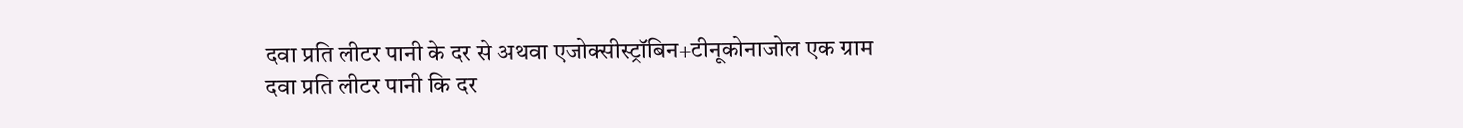दवा प्रति लीटर पानी के दर से अथवा एजोक्सीस्ट्रॉबिन+टीनूकोनाजोल एक ग्राम दवा प्रति लीटर पानी कि दर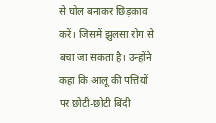से घोल बनाकर छिड़काव करें। जिसमें झुलसा रोग से बचा जा सकता है। उन्होंने कहा कि आलू की पत्तियों पर छोटी-छोटी बिंदी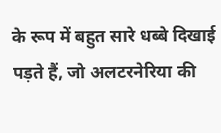के रूप में बहुत सारे धब्बे दिखाई पड़ते हैं, जो अलटरनेरिया की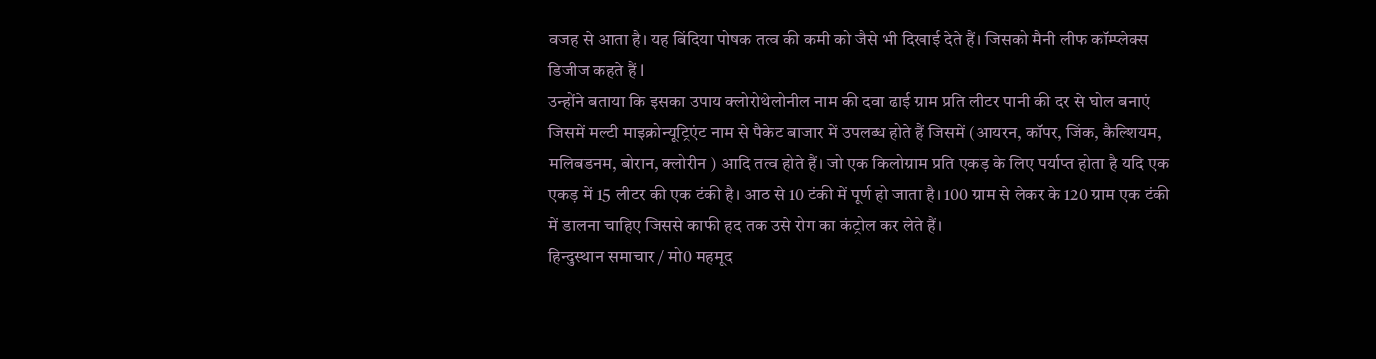वजह से आता है। यह बिंदिया पोषक तत्व की कमी को जैसे भी दिखाई देते हैं। जिसको मैनी लीफ कॉम्प्लेक्स डिजीज कहते हैं l
उन्होंने बताया कि इसका उपाय क्लोरोथेलोनील नाम की दवा ढाई ग्राम प्रति लीटर पानी की दर से घोल बनाएं जिसमें मल्टी माइक्रोन्यूट्रिएंट नाम से पैकेट बाजार में उपलब्ध होते हैं जिसमें (आयरन, कॉपर, जिंक, कैल्शियम, मलिबडनम, बोरान, क्लोरीन ) आदि तत्व होते हैं। जो एक किलोग्राम प्रति एकड़ के लिए पर्याप्त होता है यदि एक एकड़ में 15 लीटर की एक टंकी है। आठ से 10 टंकी में पूर्ण हो जाता है। 100 ग्राम से लेकर के 120 ग्राम एक टंकी में डालना चाहिए जिससे काफी हद तक उसे रोग का कंट्रोल कर लेते हैं।
हिन्दुस्थान समाचार / मो0 महमूद